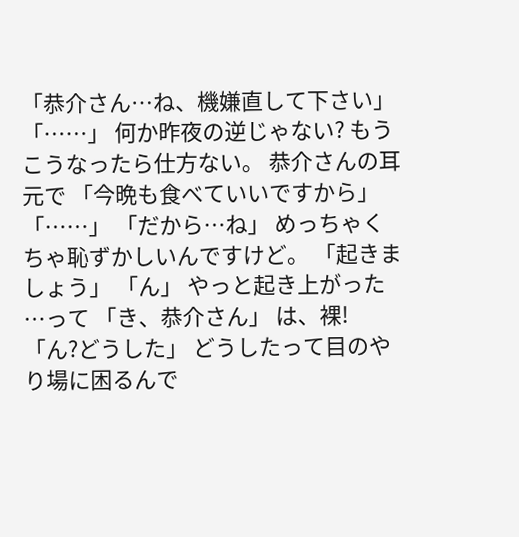「恭介さん…ね、機嫌直して下さい」 「……」 何か昨夜の逆じゃない? もうこうなったら仕方ない。 恭介さんの耳元で 「今晩も食べていいですから」 「……」 「だから…ね」 めっちゃくちゃ恥ずかしいんですけど。 「起きましょう」 「ん」 やっと起き上がった …って 「き、恭介さん」 は、裸! 「ん?どうした」 どうしたって目のやり場に困るんで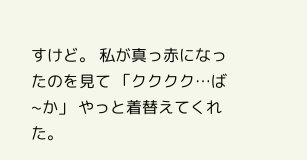すけど。 私が真っ赤になったのを見て 「クククク…ば~か」 やっと着替えてくれた。